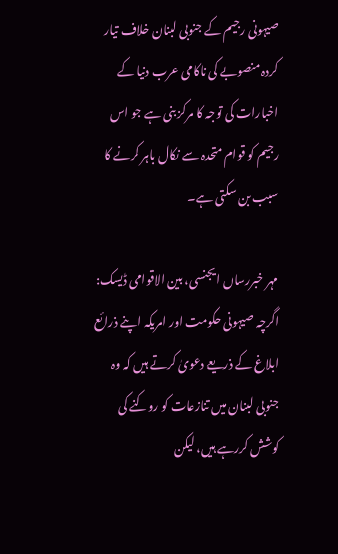صیہونی رجیم کے جنوبی لبنان خلاف تیار کردہ منصوبے کی ناکامی عرب دنیا کے اخبارات کی توجہ کا مرکز بنی ہے جو اس رجیم کو قوام متحدہ سے نکال باہر کرنے کا سبب بن سکتی ہے۔

مہر خبررساں ایجنسی، بین الاقوامی ڈیسک: اگرچہ صیہونی حکومت اور امریکہ اپنے ذرائع ابلاغ کے ذریعے دعویٰ کرتے ہیں کہ وہ جنوبی لبنان میں تنازعات کو روکنے کی کوشش کررہے ہیں، لیکن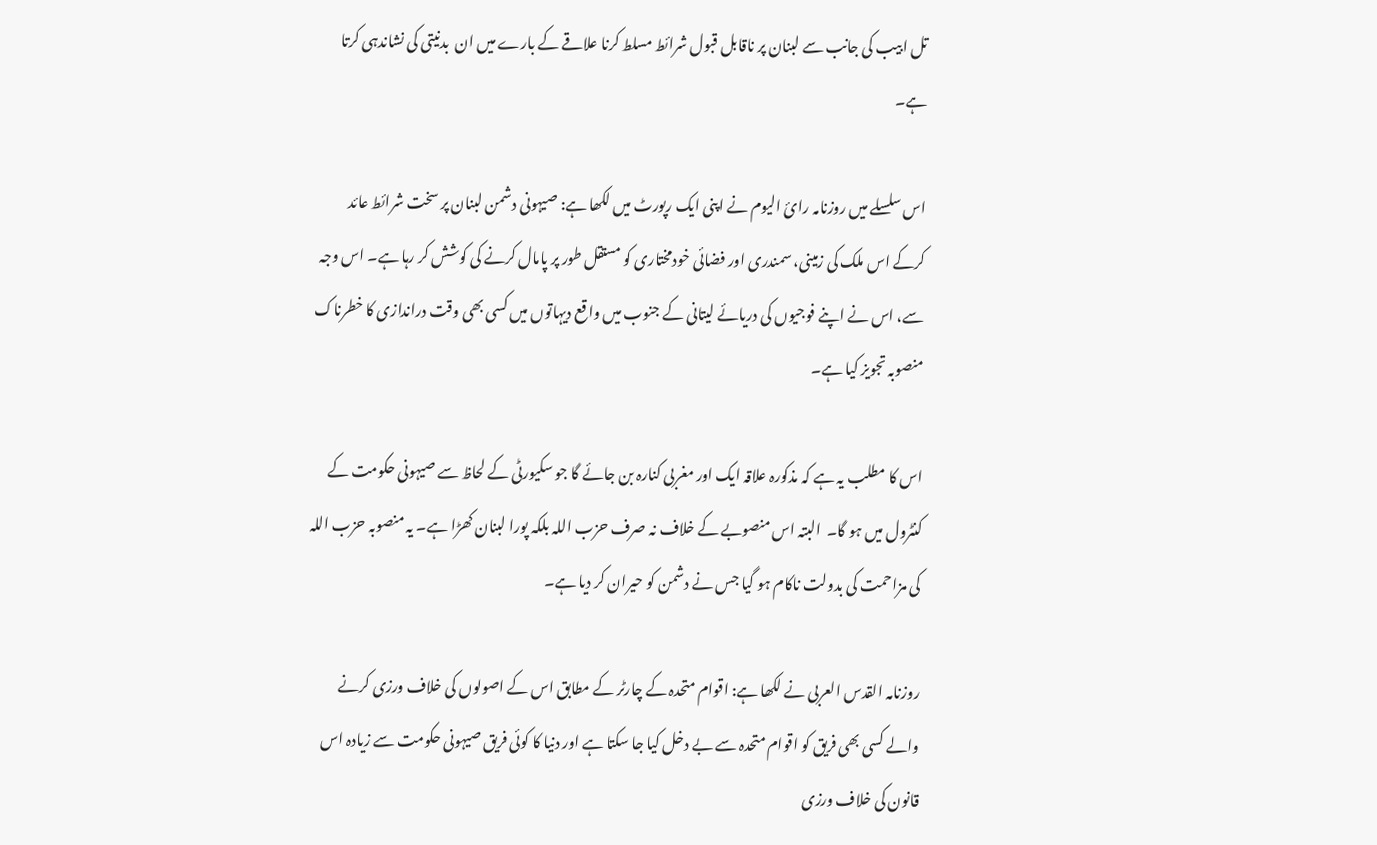تل ابیب کی جانب سے لبنان پر ناقابل قبول شرائط مسلط کرنا علاقے کے بارے میں ان  بدنیتی کی نشاندہی کرتا ہے۔

اس سلسلے میں روزنامہ رائ الیوم نے اپنی ایک رپورٹ میں لکھا ہے: صیہونی دشمن لبنان پر سخت شرائط عائد کرکے اس ملک کی زمینی، سمندری اور فضائی خودمختاری کو مستقل طور پر پامال کرنے کی کوشش کر رہا ہے۔ اس وجہ سے، اس نے اپنے فوجیوں کی دریائے لیتانی کے جنوب میں واقع دیہاتوں میں کسی بھی وقت دراندازی کا خطرناک منصوبہ تجویز کیا ہے۔

اس کا مطلب یہ ہے کہ مذکورہ علاقہ ایک اور مغربی کنارہ بن جائے گا جو سکیورٹی کے لحاظ سے صیہونی حکومت کے کنٹرول میں ہو گا۔  البتہ اس منصوبے کے خلاف نہ صرف حزب اللہ بلکہ پورا لبنان کھڑا ہے۔ یہ منصوبہ حزب اللہ کی مزاحمت کی بدولت ناکام ہو گیا جس نے دشمن کو حیران کر دیا ہے۔

روزنامہ القدس العربی نے لکھا ہے: اقوام متحدہ کے چارٹر کے مطابق اس کے اصولوں کی خلاف ورزی کرنے والے کسی بھی فریق کو اقوام متحدہ سے بے دخل کیا جا سکتا ہے اور دنیا کا کوئی فریق صیہونی حکومت سے زیادہ اس قانون کی خلاف ورزی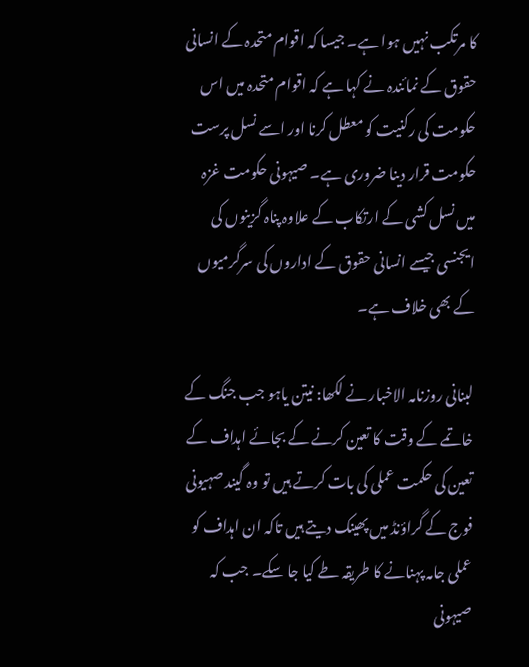کا مرتکب نہیں ہوا ہے۔ جیسا کہ اقوام متحدہ کے انسانی حقوق کے نمائندہ نے کہا ہے کہ اقوام متحدہ میں اس حکومت کی رکنیت کو معطل کرنا اور اسے نسل پرست حکومت قرار دینا ضروری ہے۔ صیہونی حکومت غزہ میں نسل کشی کے ارتکاب کے علاوہ پناہ گزینوں کی ایجنسی جیسے انسانی حقوق کے اداروں کی سرگرمیوں کے بھی خلاف ہے۔

لبنانی روزنامہ الاخبار نے لکھا: نیتن یاہو جب جنگ کے خاتمے کے وقت کا تعین کرنے کے بجائے اہداف کے تعین کی حکمت عملی کی بات کرتے ہیں تو وہ گیند صہیونی فوج کے گراؤنڈ میں پھینک دیتے ہیں تاکہ ان اہداف کو عملی جامہ پہنانے کا طریقہ طے کیا جا سکے۔ جب کہ صیہونی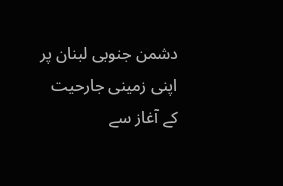دشمن جنوبی لبنان پر اپنی زمینی جارحیت کے آغاز سے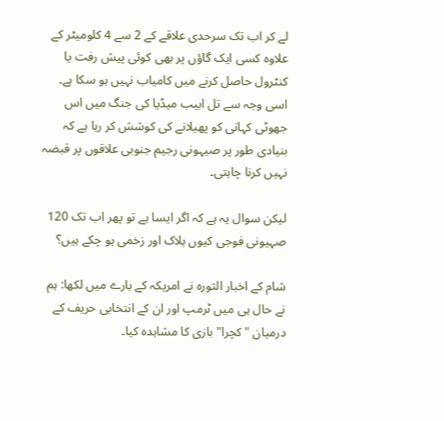لے کر اب تک سرحدی علاقے کے 2 سے 4 کلومیٹر کے علاوہ کسی ایک گاؤں پر بھی کوئی پیش رفت یا کنٹرول حاصل کرنے میں کامیاب نہیں ہو سکا ہے۔ اسی وجہ سے تل ابیب میڈیا کی جنگ میں اس جھوٹی کہانی کو پھیلانے کی کوشش کر رہا ہے کہ بنیادی طور پر صیہونی رجیم جنوبی علاقوں پر قبضہ نہیں کرنا چاہتی۔

لیکن سوال یہ ہے کہ اگر ایسا ہے تو پھر اب تک 120 صہیونی فوجی کیوں ہلاک اور زخمی ہو چکے ہیں؟

شام کے اخبار الثورہ نے امریکہ کے بارے میں لکھا: ہم نے حال ہی میں ٹرمپ اور ان کے انتخابی حریف کے درمیان "کچرا" بازی کا مشاہدہ کیا۔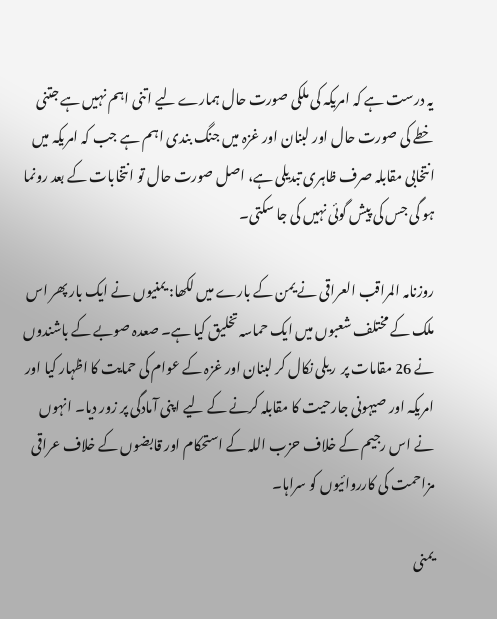یہ درست ہے کہ امریکہ کی ملکی صورت حال ہمارے لیے اتنی اہم نہیں ہے جتنی خطے کی صورت حال اور لبنان اور غزہ میں جنگ بندی اہم ہے جب کہ امریکہ میں انتخابی مقابلہ صرف ظاہری تبدیلی ہے، اصل صورت حال تو انتخابات کے بعد رونما ہو گی جس کی پیش گوئی نہیں کی جا سکتی۔

روزنامہ المراقب العراقی نے یمن کے بارے میں لکھا: یمنیوں نے ایک بار پھر اس ملک کے مختلف شعبوں میں ایک حماسہ تخلیق کیا ہے۔ صعدہ صوبے کے باشندوں نے 26 مقامات پر  ریلی نکال کر لبنان اور غزہ کے عوام کی حمایت کا اظہار کیا اور امریکہ اور صیہونی جارحیت کا مقابلہ کرنے کے لیے اپنی آمادگی پر زور دیا۔ انہوں نے اس رجیم کے خلاف حزب اللہ کے استحکام اور قابضوں کے خلاف عراقی مزاحمت کی کارروائیوں کو سراہا۔

یمنی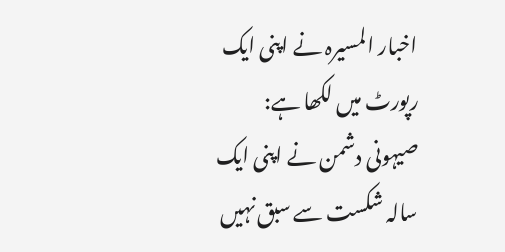اخبار المسیرہ نے اپنی ایک رپورٹ میں لکھا ہے: صیہونی دشمن نے اپنی ایک سالہ شکست سے سبق نہیں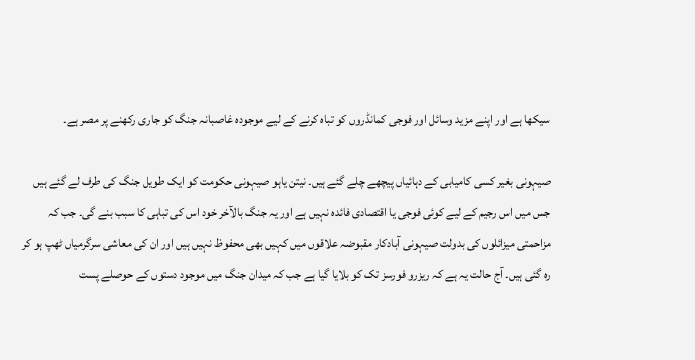سیکھا ہے اور اپنے مزید وسائل اور فوجی کمانڈروں کو تباہ کرنے کے لیے موجودہ غاصبانہ جنگ کو جاری رکھنے پر مصر ہے۔

صیہونی بغیر کسی کامیابی کے دہائیاں پیچھے چلے گئے ہیں۔ نیتن یاہو صیہونی حکومت کو ایک طویل جنگ کی طرف لے گئے ہیں جس میں اس رجیم کے لیے کوئی فوجی یا اقتصادی فائدہ نہیں ہے اور یہ جنگ بالآخر خود اس کی تباہی کا سبب بنے گی۔ جب کہ مزاحمتی میزائلوں کی بدولت صیہونی آبادکار مقبوضہ علاقوں میں کہیں بھی محفوظ نہیں ہیں اور ان کی معاشی سرگرمیاں ٹھپ ہو کر رہ گئی ہیں۔ آج حالت یہ ہے کہ ریزرو فورسز تک کو بلایا گیا ہے جب کہ میدان جنگ میں موجود دستوں کے حوصلے پست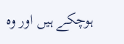ہوچکے ہیں اور وہ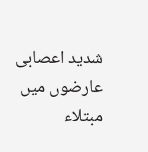شدید اعصابی عارضوں میں مبتلاء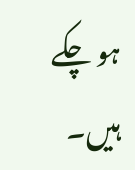ہو چکے ہیں۔